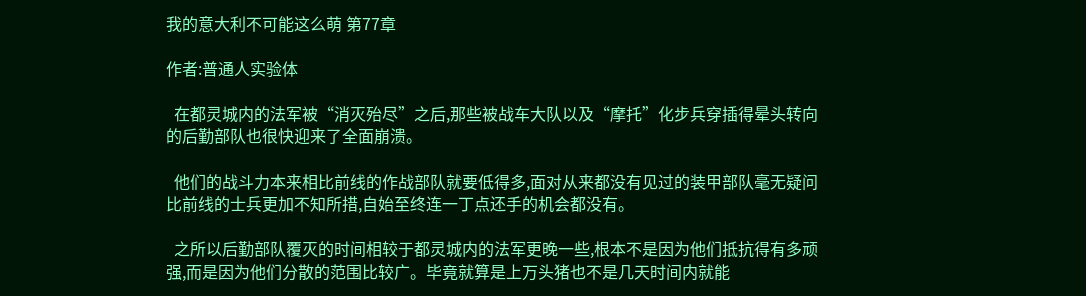我的意大利不可能这么萌 第77章

作者:普通人实验体

  在都灵城内的法军被“消灭殆尽”之后,那些被战车大队以及“摩托”化步兵穿插得晕头转向的后勤部队也很快迎来了全面崩溃。

  他们的战斗力本来相比前线的作战部队就要低得多,面对从来都没有见过的装甲部队毫无疑问比前线的士兵更加不知所措,自始至终连一丁点还手的机会都没有。

  之所以后勤部队覆灭的时间相较于都灵城内的法军更晚一些,根本不是因为他们抵抗得有多顽强,而是因为他们分散的范围比较广。毕竟就算是上万头猪也不是几天时间内就能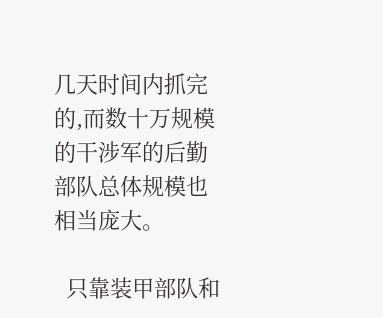几天时间内抓完的,而数十万规模的干涉军的后勤部队总体规模也相当庞大。

  只靠装甲部队和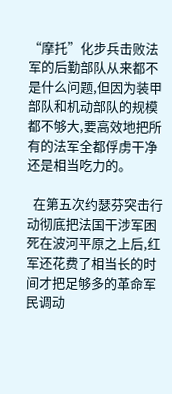“摩托”化步兵击败法军的后勤部队从来都不是什么问题,但因为装甲部队和机动部队的规模都不够大,要高效地把所有的法军全都俘虏干净还是相当吃力的。

  在第五次约瑟芬突击行动彻底把法国干涉军困死在波河平原之上后,红军还花费了相当长的时间才把足够多的革命军民调动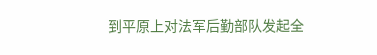到平原上对法军后勤部队发起全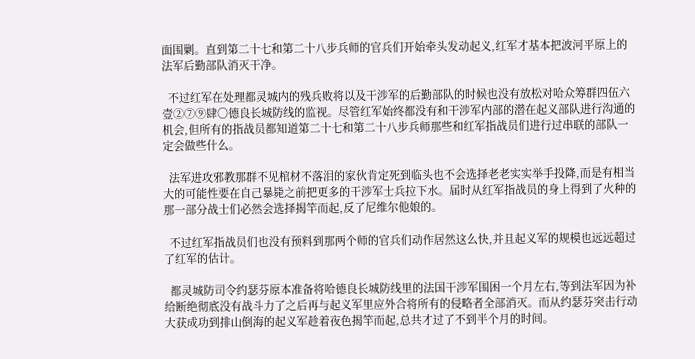面围剿。直到第二十七和第二十八步兵师的官兵们开始牵头发动起义,红军才基本把波河平原上的法军后勤部队消灭干净。

  不过红军在处理都灵城内的残兵败将以及干涉军的后勤部队的时候也没有放松对哈众筹群四伍六壹②⑦⑨肆〇德良长城防线的监视。尽管红军始终都没有和干涉军内部的潜在起义部队进行沟通的机会,但所有的指战员都知道第二十七和第二十八步兵师那些和红军指战员们进行过串联的部队一定会做些什么。

  法军进攻邪教那群不见棺材不落泪的家伙肯定死到临头也不会选择老老实实举手投降,而是有相当大的可能性要在自己暴毙之前把更多的干涉军士兵拉下水。届时从红军指战员的身上得到了火种的那一部分战士们必然会选择揭竿而起,反了尼维尔他娘的。

  不过红军指战员们也没有预料到那两个师的官兵们动作居然这么快,并且起义军的规模也远远超过了红军的估计。

  都灵城防司令约瑟芬原本准备将哈德良长城防线里的法国干涉军围困一个月左右,等到法军因为补给断绝彻底没有战斗力了之后再与起义军里应外合将所有的侵略者全部消灭。而从约瑟芬突击行动大获成功到排山倒海的起义军趁着夜色揭竿而起,总共才过了不到半个月的时间。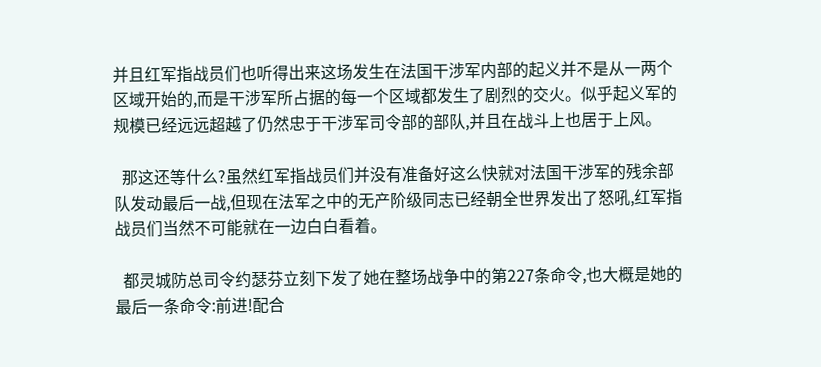并且红军指战员们也听得出来这场发生在法国干涉军内部的起义并不是从一两个区域开始的,而是干涉军所占据的每一个区域都发生了剧烈的交火。似乎起义军的规模已经远远超越了仍然忠于干涉军司令部的部队,并且在战斗上也居于上风。

  那这还等什么?虽然红军指战员们并没有准备好这么快就对法国干涉军的残余部队发动最后一战,但现在法军之中的无产阶级同志已经朝全世界发出了怒吼,红军指战员们当然不可能就在一边白白看着。

  都灵城防总司令约瑟芬立刻下发了她在整场战争中的第227条命令,也大概是她的最后一条命令:前进!配合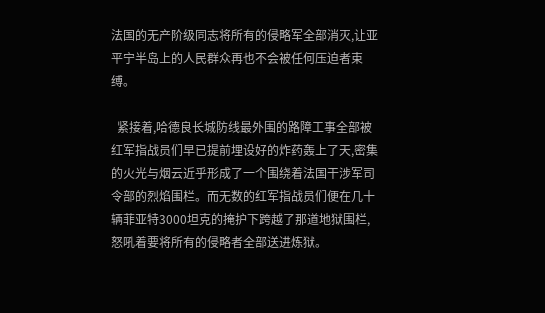法国的无产阶级同志将所有的侵略军全部消灭,让亚平宁半岛上的人民群众再也不会被任何压迫者束缚。

  紧接着,哈德良长城防线最外围的路障工事全部被红军指战员们早已提前埋设好的炸药轰上了天,密集的火光与烟云近乎形成了一个围绕着法国干涉军司令部的烈焰围栏。而无数的红军指战员们便在几十辆菲亚特3000坦克的掩护下跨越了那道地狱围栏,怒吼着要将所有的侵略者全部送进炼狱。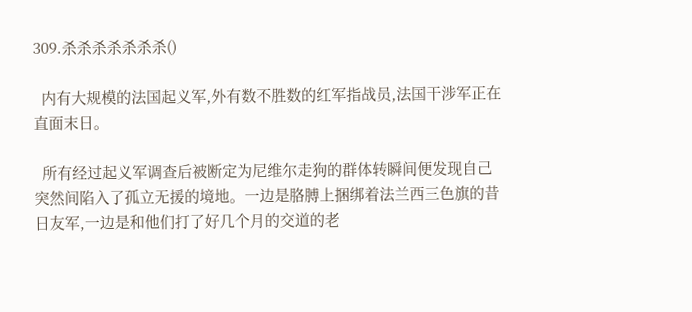309.杀杀杀杀杀杀杀()

  内有大规模的法国起义军,外有数不胜数的红军指战员,法国干涉军正在直面末日。

  所有经过起义军调查后被断定为尼维尔走狗的群体转瞬间便发现自己突然间陷入了孤立无援的境地。一边是胳膊上捆绑着法兰西三色旗的昔日友军,一边是和他们打了好几个月的交道的老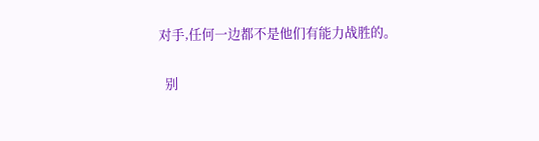对手,任何一边都不是他们有能力战胜的。

  别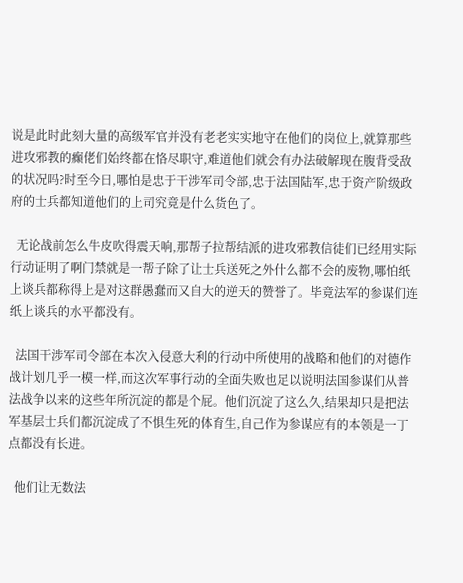说是此时此刻大量的高级军官并没有老老实实地守在他们的岗位上,就算那些进攻邪教的癫佬们始终都在恪尽职守,难道他们就会有办法破解现在腹背受敌的状况吗?时至今日,哪怕是忠于干涉军司令部,忠于法国陆军,忠于资产阶级政府的士兵都知道他们的上司究竟是什么货色了。

  无论战前怎么牛皮吹得震天响,那帮子拉帮结派的进攻邪教信徒们已经用实际行动证明了啊门禁就是一帮子除了让士兵送死之外什么都不会的废物,哪怕纸上谈兵都称得上是对这群愚蠢而又自大的逆天的赞誉了。毕竟法军的参谋们连纸上谈兵的水平都没有。

  法国干涉军司令部在本次入侵意大利的行动中所使用的战略和他们的对德作战计划几乎一模一样,而这次军事行动的全面失败也足以说明法国参谋们从普法战争以来的这些年所沉淀的都是个屁。他们沉淀了这么久,结果却只是把法军基层士兵们都沉淀成了不惧生死的体育生,自己作为参谋应有的本领是一丁点都没有长进。

  他们让无数法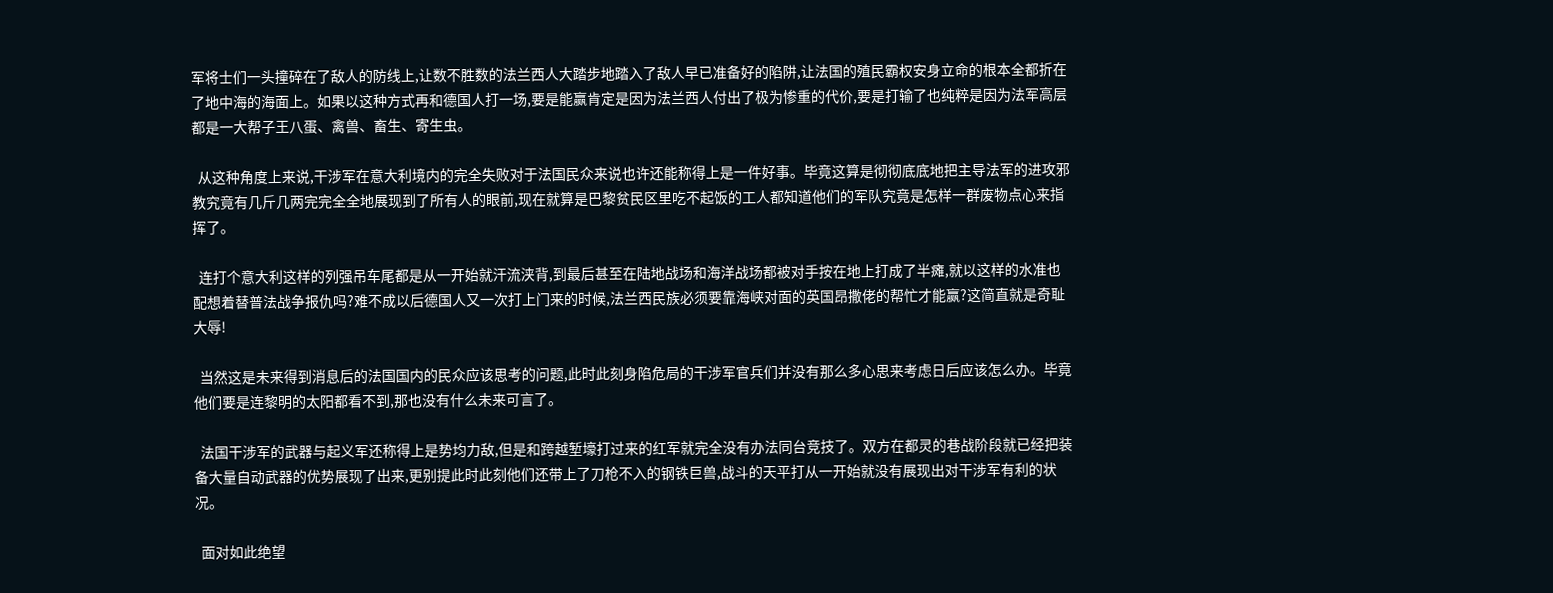军将士们一头撞碎在了敌人的防线上,让数不胜数的法兰西人大踏步地踏入了敌人早已准备好的陷阱,让法国的殖民霸权安身立命的根本全都折在了地中海的海面上。如果以这种方式再和德国人打一场,要是能赢肯定是因为法兰西人付出了极为惨重的代价,要是打输了也纯粹是因为法军高层都是一大帮子王八蛋、禽兽、畜生、寄生虫。

  从这种角度上来说,干涉军在意大利境内的完全失败对于法国民众来说也许还能称得上是一件好事。毕竟这算是彻彻底底地把主导法军的进攻邪教究竟有几斤几两完完全全地展现到了所有人的眼前,现在就算是巴黎贫民区里吃不起饭的工人都知道他们的军队究竟是怎样一群废物点心来指挥了。

  连打个意大利这样的列强吊车尾都是从一开始就汗流浃背,到最后甚至在陆地战场和海洋战场都被对手按在地上打成了半瘫,就以这样的水准也配想着替普法战争报仇吗?难不成以后德国人又一次打上门来的时候,法兰西民族必须要靠海峡对面的英国昂撒佬的帮忙才能赢?这简直就是奇耻大辱!

  当然这是未来得到消息后的法国国内的民众应该思考的问题,此时此刻身陷危局的干涉军官兵们并没有那么多心思来考虑日后应该怎么办。毕竟他们要是连黎明的太阳都看不到,那也没有什么未来可言了。

  法国干涉军的武器与起义军还称得上是势均力敌,但是和跨越堑壕打过来的红军就完全没有办法同台竞技了。双方在都灵的巷战阶段就已经把装备大量自动武器的优势展现了出来,更别提此时此刻他们还带上了刀枪不入的钢铁巨兽,战斗的天平打从一开始就没有展现出对干涉军有利的状况。

  面对如此绝望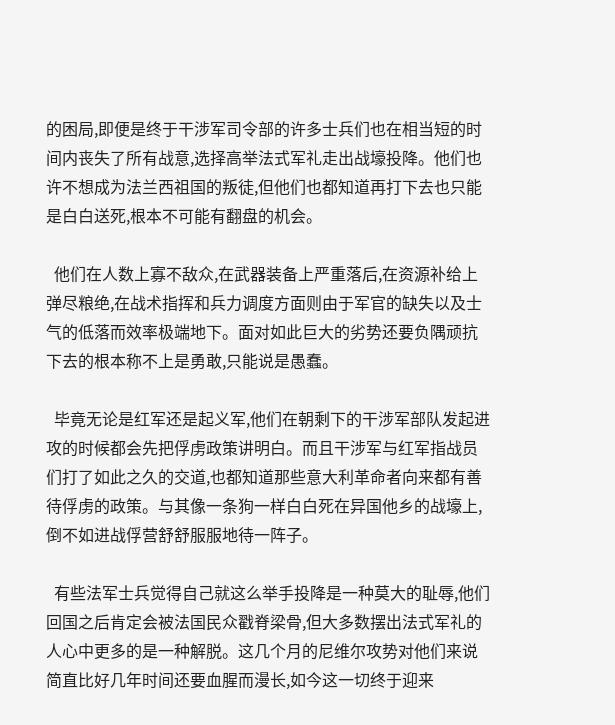的困局,即便是终于干涉军司令部的许多士兵们也在相当短的时间内丧失了所有战意,选择高举法式军礼走出战壕投降。他们也许不想成为法兰西祖国的叛徒,但他们也都知道再打下去也只能是白白送死,根本不可能有翻盘的机会。

  他们在人数上寡不敌众,在武器装备上严重落后,在资源补给上弹尽粮绝,在战术指挥和兵力调度方面则由于军官的缺失以及士气的低落而效率极端地下。面对如此巨大的劣势还要负隅顽抗下去的根本称不上是勇敢,只能说是愚蠢。

  毕竟无论是红军还是起义军,他们在朝剩下的干涉军部队发起进攻的时候都会先把俘虏政策讲明白。而且干涉军与红军指战员们打了如此之久的交道,也都知道那些意大利革命者向来都有善待俘虏的政策。与其像一条狗一样白白死在异国他乡的战壕上,倒不如进战俘营舒舒服服地待一阵子。

  有些法军士兵觉得自己就这么举手投降是一种莫大的耻辱,他们回国之后肯定会被法国民众戳脊梁骨,但大多数摆出法式军礼的人心中更多的是一种解脱。这几个月的尼维尔攻势对他们来说简直比好几年时间还要血腥而漫长,如今这一切终于迎来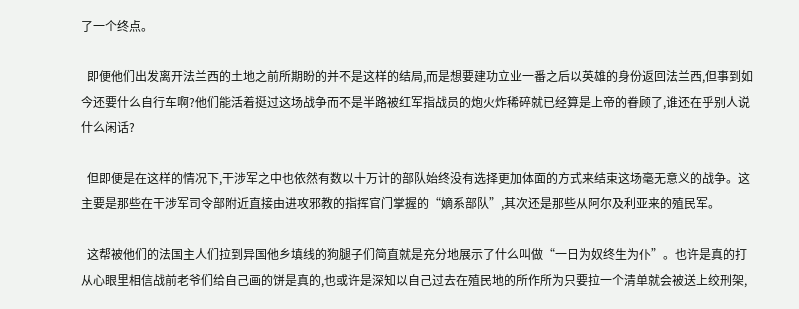了一个终点。

  即便他们出发离开法兰西的土地之前所期盼的并不是这样的结局,而是想要建功立业一番之后以英雄的身份返回法兰西,但事到如今还要什么自行车啊?他们能活着挺过这场战争而不是半路被红军指战员的炮火炸稀碎就已经算是上帝的眷顾了,谁还在乎别人说什么闲话?

  但即便是在这样的情况下,干涉军之中也依然有数以十万计的部队始终没有选择更加体面的方式来结束这场毫无意义的战争。这主要是那些在干涉军司令部附近直接由进攻邪教的指挥官门掌握的“嫡系部队”,其次还是那些从阿尔及利亚来的殖民军。

  这帮被他们的法国主人们拉到异国他乡填线的狗腿子们简直就是充分地展示了什么叫做“一日为奴终生为仆”。也许是真的打从心眼里相信战前老爷们给自己画的饼是真的,也或许是深知以自己过去在殖民地的所作所为只要拉一个清单就会被送上绞刑架,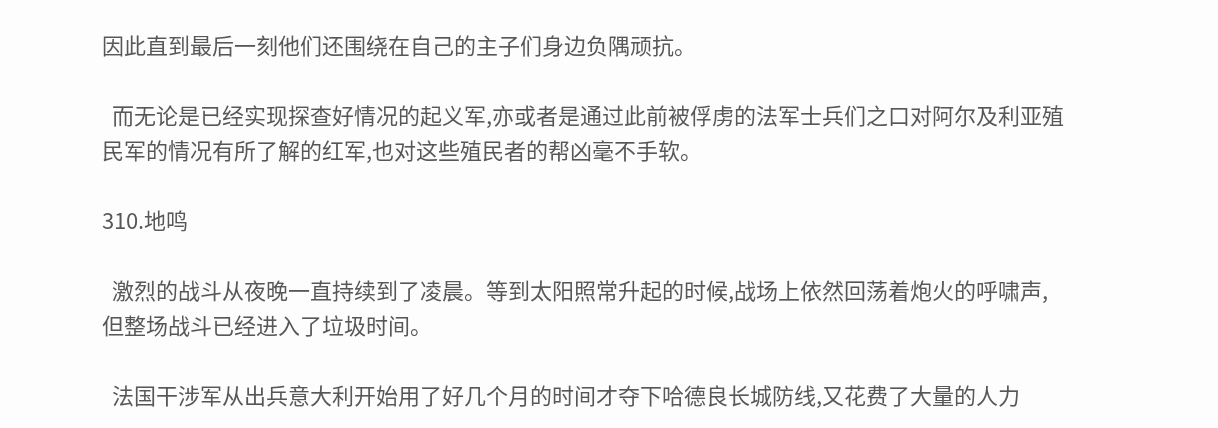因此直到最后一刻他们还围绕在自己的主子们身边负隅顽抗。

  而无论是已经实现探查好情况的起义军,亦或者是通过此前被俘虏的法军士兵们之口对阿尔及利亚殖民军的情况有所了解的红军,也对这些殖民者的帮凶毫不手软。

310.地鸣

  激烈的战斗从夜晚一直持续到了凌晨。等到太阳照常升起的时候,战场上依然回荡着炮火的呼啸声,但整场战斗已经进入了垃圾时间。

  法国干涉军从出兵意大利开始用了好几个月的时间才夺下哈德良长城防线,又花费了大量的人力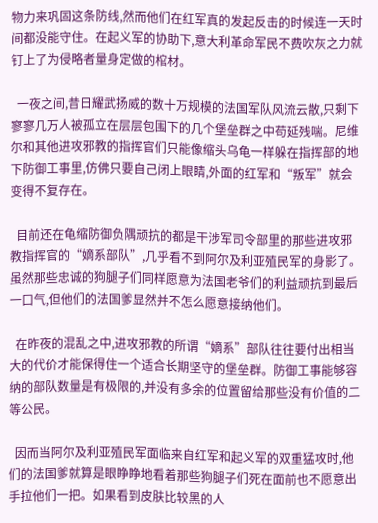物力来巩固这条防线,然而他们在红军真的发起反击的时候连一天时间都没能守住。在起义军的协助下,意大利革命军民不费吹灰之力就钉上了为侵略者量身定做的棺材。

  一夜之间,昔日耀武扬威的数十万规模的法国军队风流云散,只剩下寥寥几万人被孤立在层层包围下的几个堡垒群之中苟延残喘。尼维尔和其他进攻邪教的指挥官们只能像缩头乌龟一样躲在指挥部的地下防御工事里,仿佛只要自己闭上眼睛,外面的红军和“叛军”就会变得不复存在。

  目前还在龟缩防御负隅顽抗的都是干涉军司令部里的那些进攻邪教指挥官的“嫡系部队”,几乎看不到阿尔及利亚殖民军的身影了。虽然那些忠诚的狗腿子们同样愿意为法国老爷们的利益顽抗到最后一口气,但他们的法国爹显然并不怎么愿意接纳他们。

  在昨夜的混乱之中,进攻邪教的所谓“嫡系”部队往往要付出相当大的代价才能保得住一个适合长期坚守的堡垒群。防御工事能够容纳的部队数量是有极限的,并没有多余的位置留给那些没有价值的二等公民。

  因而当阿尔及利亚殖民军面临来自红军和起义军的双重猛攻时,他们的法国爹就算是眼睁睁地看着那些狗腿子们死在面前也不愿意出手拉他们一把。如果看到皮肤比较黑的人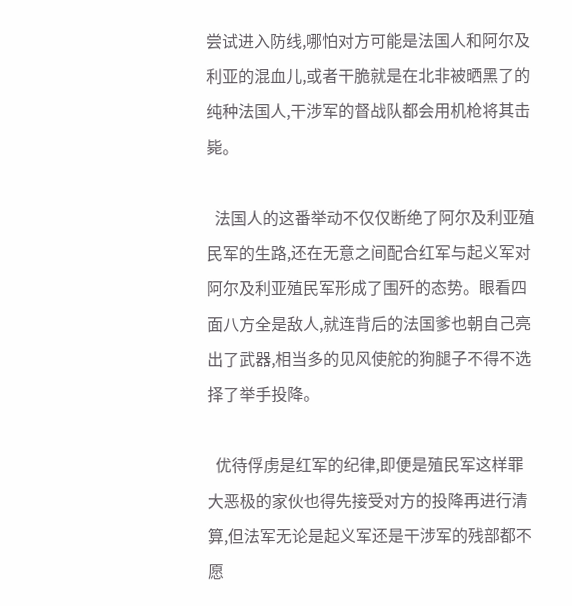尝试进入防线,哪怕对方可能是法国人和阿尔及利亚的混血儿,或者干脆就是在北非被晒黑了的纯种法国人,干涉军的督战队都会用机枪将其击毙。

  法国人的这番举动不仅仅断绝了阿尔及利亚殖民军的生路,还在无意之间配合红军与起义军对阿尔及利亚殖民军形成了围歼的态势。眼看四面八方全是敌人,就连背后的法国爹也朝自己亮出了武器,相当多的见风使舵的狗腿子不得不选择了举手投降。

  优待俘虏是红军的纪律,即便是殖民军这样罪大恶极的家伙也得先接受对方的投降再进行清算,但法军无论是起义军还是干涉军的残部都不愿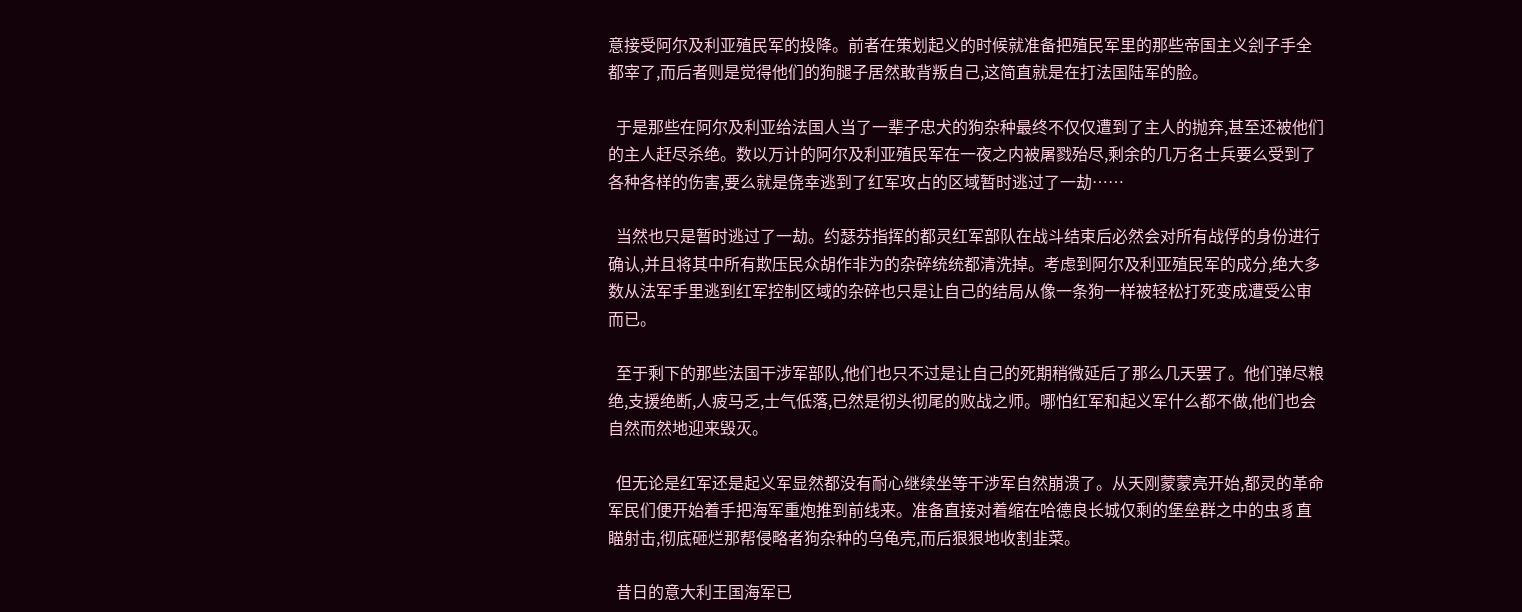意接受阿尔及利亚殖民军的投降。前者在策划起义的时候就准备把殖民军里的那些帝国主义刽子手全都宰了,而后者则是觉得他们的狗腿子居然敢背叛自己,这简直就是在打法国陆军的脸。

  于是那些在阿尔及利亚给法国人当了一辈子忠犬的狗杂种最终不仅仅遭到了主人的抛弃,甚至还被他们的主人赶尽杀绝。数以万计的阿尔及利亚殖民军在一夜之内被屠戮殆尽,剩余的几万名士兵要么受到了各种各样的伤害,要么就是侥幸逃到了红军攻占的区域暂时逃过了一劫……

  当然也只是暂时逃过了一劫。约瑟芬指挥的都灵红军部队在战斗结束后必然会对所有战俘的身份进行确认,并且将其中所有欺压民众胡作非为的杂碎统统都清洗掉。考虑到阿尔及利亚殖民军的成分,绝大多数从法军手里逃到红军控制区域的杂碎也只是让自己的结局从像一条狗一样被轻松打死变成遭受公审而已。

  至于剩下的那些法国干涉军部队,他们也只不过是让自己的死期稍微延后了那么几天罢了。他们弹尽粮绝,支援绝断,人疲马乏,士气低落,已然是彻头彻尾的败战之师。哪怕红军和起义军什么都不做,他们也会自然而然地迎来毁灭。

  但无论是红军还是起义军显然都没有耐心继续坐等干涉军自然崩溃了。从天刚蒙蒙亮开始,都灵的革命军民们便开始着手把海军重炮推到前线来。准备直接对着缩在哈德良长城仅剩的堡垒群之中的虫豸直瞄射击,彻底砸烂那帮侵略者狗杂种的乌龟壳,而后狠狠地收割韭菜。

  昔日的意大利王国海军已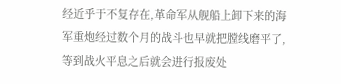经近乎于不复存在,革命军从舰船上卸下来的海军重炮经过数个月的战斗也早就把膛线磨平了,等到战火平息之后就会进行报废处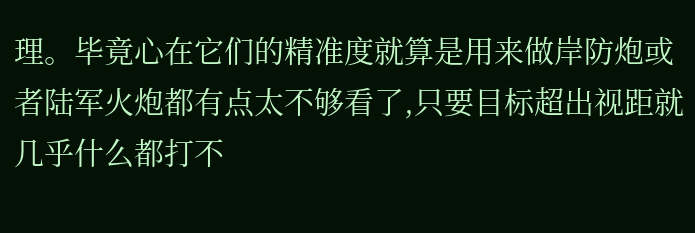理。毕竟心在它们的精准度就算是用来做岸防炮或者陆军火炮都有点太不够看了,只要目标超出视距就几乎什么都打不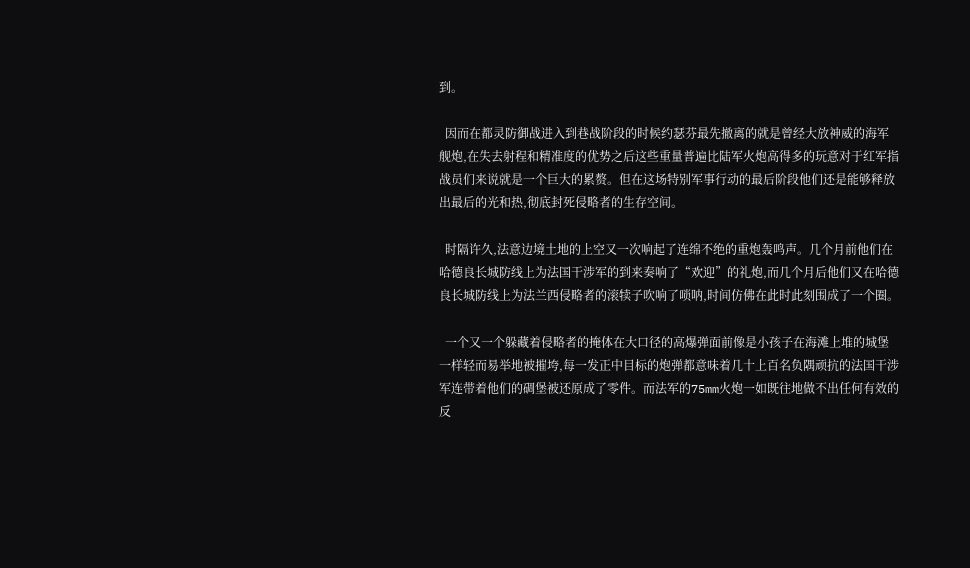到。

  因而在都灵防御战进入到巷战阶段的时候约瑟芬最先撤离的就是曾经大放神威的海军舰炮,在失去射程和精准度的优势之后这些重量普遍比陆军火炮高得多的玩意对于红军指战员们来说就是一个巨大的累赘。但在这场特别军事行动的最后阶段他们还是能够释放出最后的光和热,彻底封死侵略者的生存空间。

  时隔许久,法意边境土地的上空又一次响起了连绵不绝的重炮轰鸣声。几个月前他们在哈德良长城防线上为法国干涉军的到来奏响了“欢迎”的礼炮,而几个月后他们又在哈德良长城防线上为法兰西侵略者的滚犊子吹响了唢呐,时间仿佛在此时此刻围成了一个圈。

  一个又一个躲藏着侵略者的掩体在大口径的高爆弹面前像是小孩子在海滩上堆的城堡一样轻而易举地被摧垮,每一发正中目标的炮弹都意味着几十上百名负隅顽抗的法国干涉军连带着他们的碉堡被还原成了零件。而法军的75mm火炮一如既往地做不出任何有效的反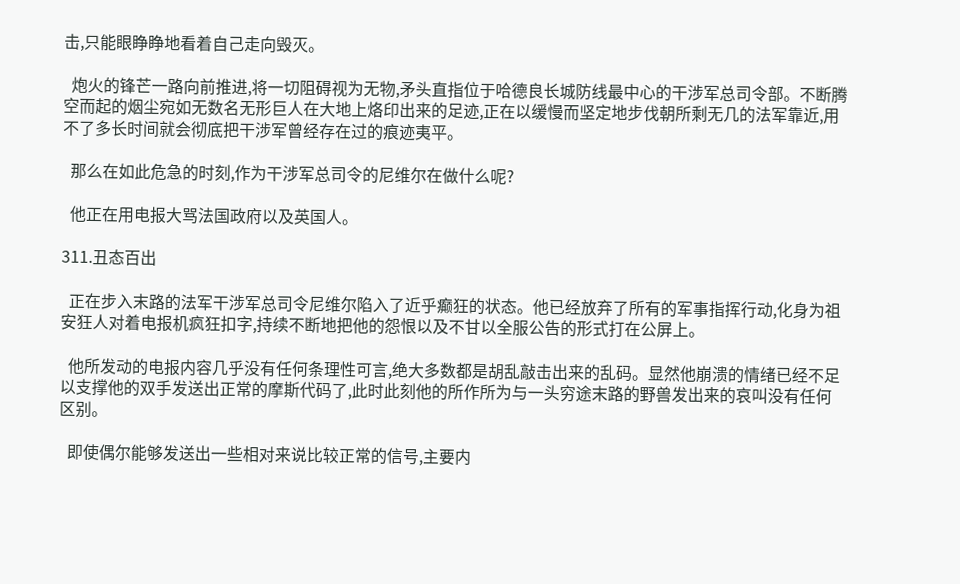击,只能眼睁睁地看着自己走向毁灭。

  炮火的锋芒一路向前推进,将一切阻碍视为无物,矛头直指位于哈德良长城防线最中心的干涉军总司令部。不断腾空而起的烟尘宛如无数名无形巨人在大地上烙印出来的足迹,正在以缓慢而坚定地步伐朝所剩无几的法军靠近,用不了多长时间就会彻底把干涉军曾经存在过的痕迹夷平。

  那么在如此危急的时刻,作为干涉军总司令的尼维尔在做什么呢?

  他正在用电报大骂法国政府以及英国人。

311.丑态百出

  正在步入末路的法军干涉军总司令尼维尔陷入了近乎癫狂的状态。他已经放弃了所有的军事指挥行动,化身为祖安狂人对着电报机疯狂扣字,持续不断地把他的怨恨以及不甘以全服公告的形式打在公屏上。

  他所发动的电报内容几乎没有任何条理性可言,绝大多数都是胡乱敲击出来的乱码。显然他崩溃的情绪已经不足以支撑他的双手发送出正常的摩斯代码了,此时此刻他的所作所为与一头穷途末路的野兽发出来的哀叫没有任何区别。

  即使偶尔能够发送出一些相对来说比较正常的信号,主要内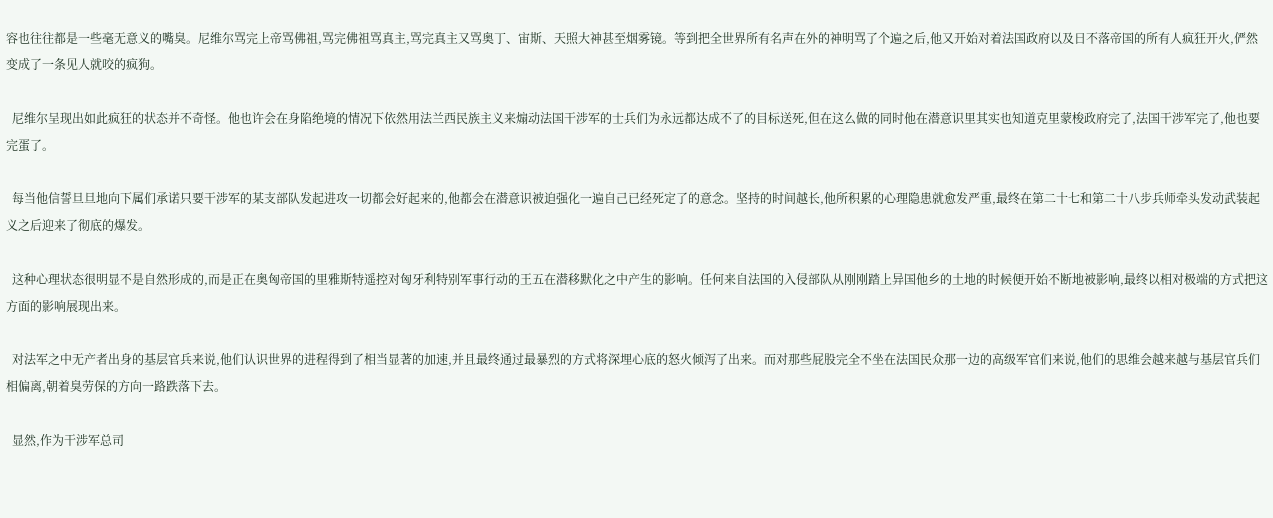容也往往都是一些毫无意义的嘴臭。尼维尔骂完上帝骂佛祖,骂完佛祖骂真主,骂完真主又骂奥丁、宙斯、天照大神甚至烟雾镜。等到把全世界所有名声在外的神明骂了个遍之后,他又开始对着法国政府以及日不落帝国的所有人疯狂开火,俨然变成了一条见人就咬的疯狗。

  尼维尔呈现出如此疯狂的状态并不奇怪。他也许会在身陷绝境的情况下依然用法兰西民族主义来煽动法国干涉军的士兵们为永远都达成不了的目标送死,但在这么做的同时他在潜意识里其实也知道克里蒙梭政府完了,法国干涉军完了,他也要完蛋了。

  每当他信誓旦旦地向下属们承诺只要干涉军的某支部队发起进攻一切都会好起来的,他都会在潜意识被迫强化一遍自己已经死定了的意念。坚持的时间越长,他所积累的心理隐患就愈发严重,最终在第二十七和第二十八步兵师牵头发动武装起义之后迎来了彻底的爆发。

  这种心理状态很明显不是自然形成的,而是正在奥匈帝国的里雅斯特遥控对匈牙利特别军事行动的王五在潜移默化之中产生的影响。任何来自法国的入侵部队从刚刚踏上异国他乡的土地的时候便开始不断地被影响,最终以相对极端的方式把这方面的影响展现出来。

  对法军之中无产者出身的基层官兵来说,他们认识世界的进程得到了相当显著的加速,并且最终通过最暴烈的方式将深埋心底的怒火倾泻了出来。而对那些屁股完全不坐在法国民众那一边的高级军官们来说,他们的思维会越来越与基层官兵们相偏离,朝着臭劳保的方向一路跌落下去。

  显然,作为干涉军总司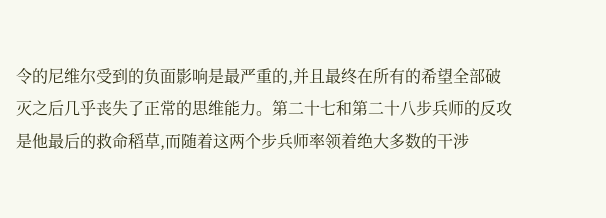令的尼维尔受到的负面影响是最严重的,并且最终在所有的希望全部破灭之后几乎丧失了正常的思维能力。第二十七和第二十八步兵师的反攻是他最后的救命稻草,而随着这两个步兵师率领着绝大多数的干涉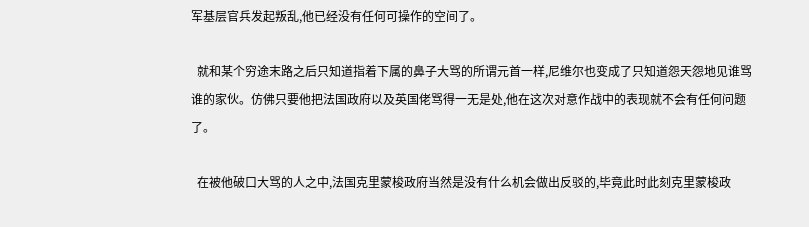军基层官兵发起叛乱,他已经没有任何可操作的空间了。

  就和某个穷途末路之后只知道指着下属的鼻子大骂的所谓元首一样,尼维尔也变成了只知道怨天怨地见谁骂谁的家伙。仿佛只要他把法国政府以及英国佬骂得一无是处,他在这次对意作战中的表现就不会有任何问题了。

  在被他破口大骂的人之中,法国克里蒙梭政府当然是没有什么机会做出反驳的,毕竟此时此刻克里蒙梭政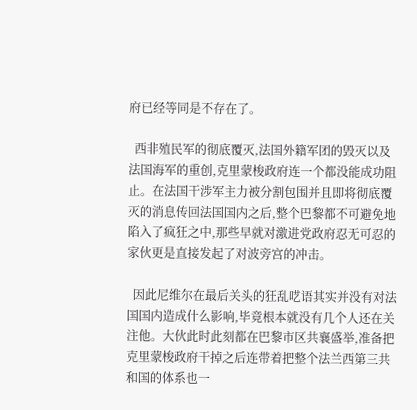府已经等同是不存在了。

  西非殖民军的彻底覆灭,法国外籍军团的毁灭以及法国海军的重创,克里蒙梭政府连一个都没能成功阻止。在法国干涉军主力被分割包围并且即将彻底覆灭的消息传回法国国内之后,整个巴黎都不可避免地陷入了疯狂之中,那些早就对激进党政府忍无可忍的家伙更是直接发起了对波旁宫的冲击。

  因此尼维尔在最后关头的狂乱呓语其实并没有对法国国内造成什么影响,毕竟根本就没有几个人还在关注他。大伙此时此刻都在巴黎市区共襄盛举,准备把克里蒙梭政府干掉之后连带着把整个法兰西第三共和国的体系也一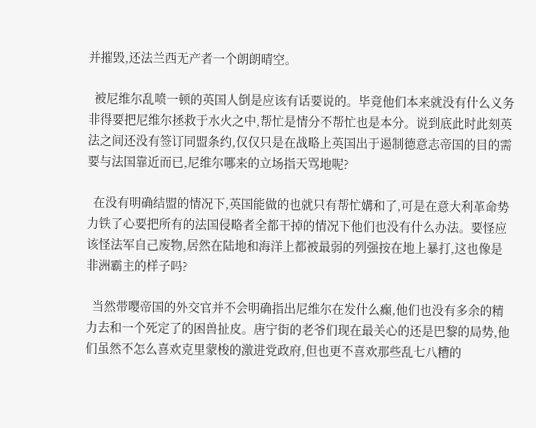并摧毁,还法兰西无产者一个朗朗晴空。

  被尼维尔乱喷一顿的英国人倒是应该有话要说的。毕竟他们本来就没有什么义务非得要把尼维尔拯救于水火之中,帮忙是情分不帮忙也是本分。说到底此时此刻英法之间还没有签订同盟条约,仅仅只是在战略上英国出于遏制德意志帝国的目的需要与法国靠近而已,尼维尔哪来的立场指天骂地呢?

  在没有明确结盟的情况下,英国能做的也就只有帮忙媾和了,可是在意大利革命势力铁了心要把所有的法国侵略者全都干掉的情况下他们也没有什么办法。要怪应该怪法军自己废物,居然在陆地和海洋上都被最弱的列强按在地上暴打,这也像是非洲霸主的样子吗?

  当然带嘤帝国的外交官并不会明确指出尼维尔在发什么癫,他们也没有多余的精力去和一个死定了的困兽扯皮。唐宁街的老爷们现在最关心的还是巴黎的局势,他们虽然不怎么喜欢克里蒙梭的激进党政府,但也更不喜欢那些乱七八糟的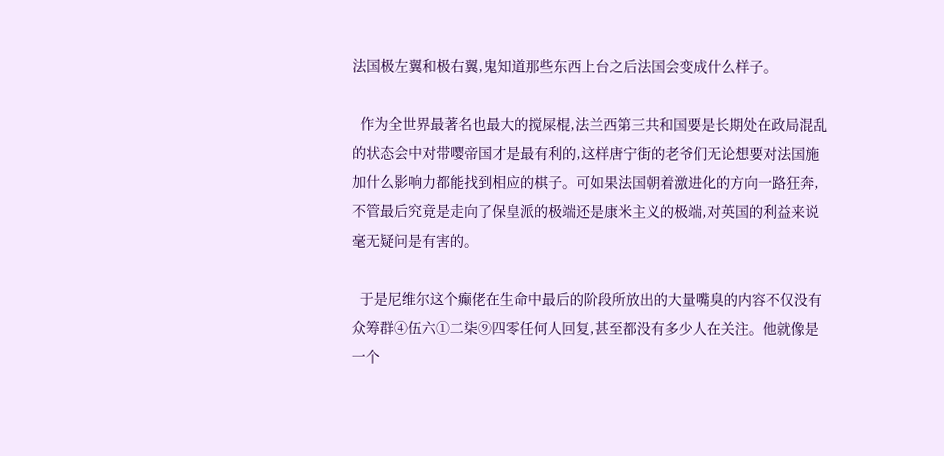法国极左翼和极右翼,鬼知道那些东西上台之后法国会变成什么样子。

  作为全世界最著名也最大的搅屎棍,法兰西第三共和国要是长期处在政局混乱的状态会中对带嘤帝国才是最有利的,这样唐宁街的老爷们无论想要对法国施加什么影响力都能找到相应的棋子。可如果法国朝着激进化的方向一路狂奔,不管最后究竟是走向了保皇派的极端还是康米主义的极端,对英国的利益来说毫无疑问是有害的。

  于是尼维尔这个癫佬在生命中最后的阶段所放出的大量嘴臭的内容不仅没有众筹群④伍六①二柒⑨四零任何人回复,甚至都没有多少人在关注。他就像是一个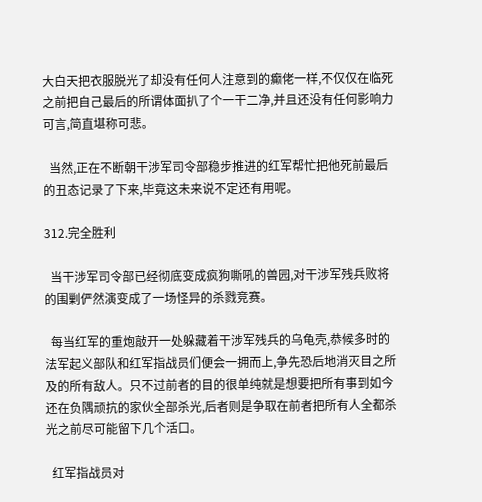大白天把衣服脱光了却没有任何人注意到的癫佬一样,不仅仅在临死之前把自己最后的所谓体面扒了个一干二净,并且还没有任何影响力可言,简直堪称可悲。

  当然,正在不断朝干涉军司令部稳步推进的红军帮忙把他死前最后的丑态记录了下来,毕竟这未来说不定还有用呢。

312.完全胜利

  当干涉军司令部已经彻底变成疯狗嘶吼的兽园,对干涉军残兵败将的围剿俨然演变成了一场怪异的杀戮竞赛。

  每当红军的重炮敲开一处躲藏着干涉军残兵的乌龟壳,恭候多时的法军起义部队和红军指战员们便会一拥而上,争先恐后地消灭目之所及的所有敌人。只不过前者的目的很单纯就是想要把所有事到如今还在负隅顽抗的家伙全部杀光,后者则是争取在前者把所有人全都杀光之前尽可能留下几个活口。

  红军指战员对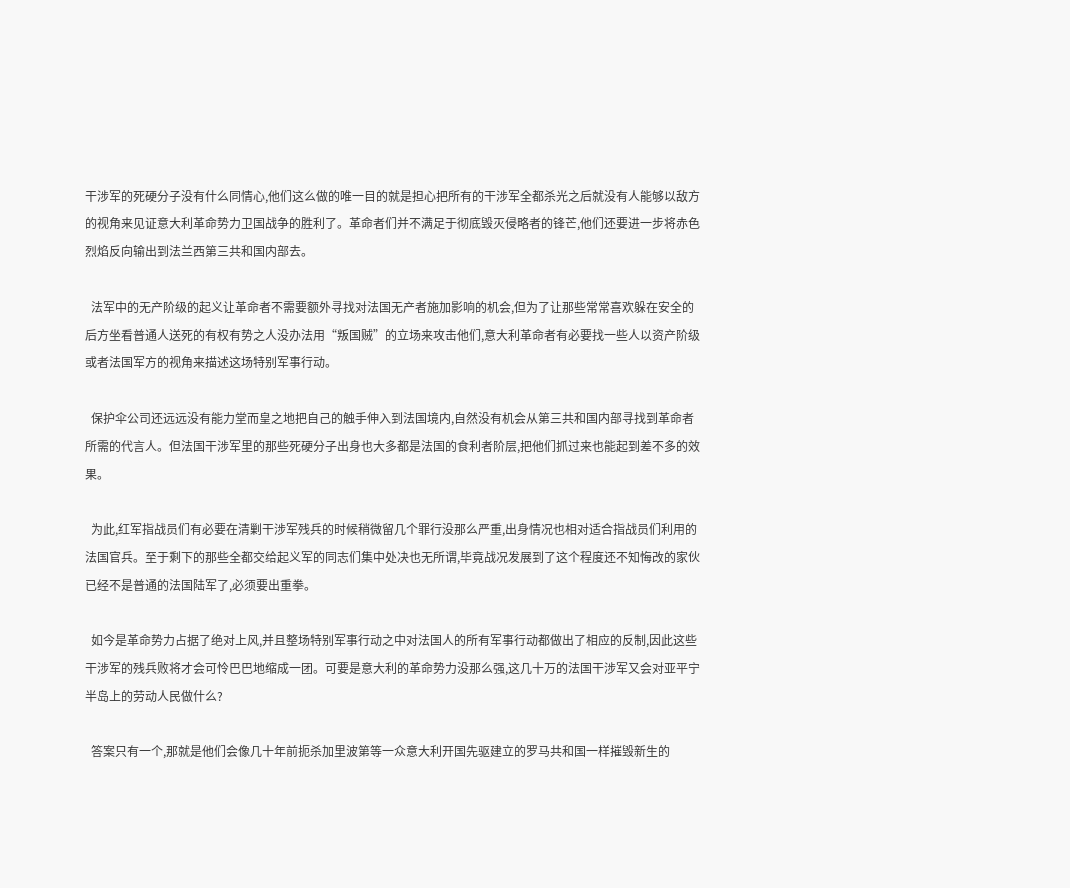干涉军的死硬分子没有什么同情心,他们这么做的唯一目的就是担心把所有的干涉军全都杀光之后就没有人能够以敌方的视角来见证意大利革命势力卫国战争的胜利了。革命者们并不满足于彻底毁灭侵略者的锋芒,他们还要进一步将赤色烈焰反向输出到法兰西第三共和国内部去。

  法军中的无产阶级的起义让革命者不需要额外寻找对法国无产者施加影响的机会,但为了让那些常常喜欢躲在安全的后方坐看普通人送死的有权有势之人没办法用“叛国贼”的立场来攻击他们,意大利革命者有必要找一些人以资产阶级或者法国军方的视角来描述这场特别军事行动。

  保护伞公司还远远没有能力堂而皇之地把自己的触手伸入到法国境内,自然没有机会从第三共和国内部寻找到革命者所需的代言人。但法国干涉军里的那些死硬分子出身也大多都是法国的食利者阶层,把他们抓过来也能起到差不多的效果。

  为此,红军指战员们有必要在清剿干涉军残兵的时候稍微留几个罪行没那么严重,出身情况也相对适合指战员们利用的法国官兵。至于剩下的那些全都交给起义军的同志们集中处决也无所谓,毕竟战况发展到了这个程度还不知悔改的家伙已经不是普通的法国陆军了,必须要出重拳。

  如今是革命势力占据了绝对上风,并且整场特别军事行动之中对法国人的所有军事行动都做出了相应的反制,因此这些干涉军的残兵败将才会可怜巴巴地缩成一团。可要是意大利的革命势力没那么强,这几十万的法国干涉军又会对亚平宁半岛上的劳动人民做什么?

  答案只有一个,那就是他们会像几十年前扼杀加里波第等一众意大利开国先驱建立的罗马共和国一样摧毁新生的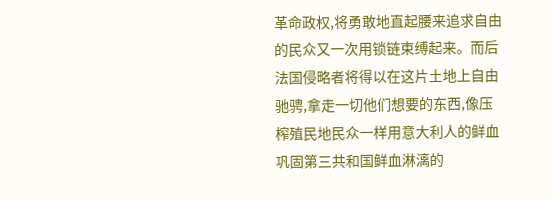革命政权,将勇敢地直起腰来追求自由的民众又一次用锁链束缚起来。而后法国侵略者将得以在这片土地上自由驰骋,拿走一切他们想要的东西,像压榨殖民地民众一样用意大利人的鲜血巩固第三共和国鲜血淋漓的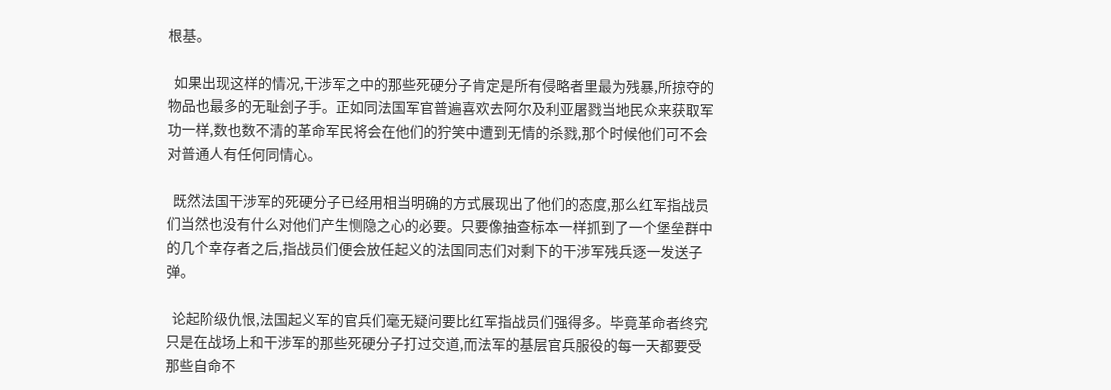根基。

  如果出现这样的情况,干涉军之中的那些死硬分子肯定是所有侵略者里最为残暴,所掠夺的物品也最多的无耻刽子手。正如同法国军官普遍喜欢去阿尔及利亚屠戮当地民众来获取军功一样,数也数不清的革命军民将会在他们的狞笑中遭到无情的杀戮,那个时候他们可不会对普通人有任何同情心。

  既然法国干涉军的死硬分子已经用相当明确的方式展现出了他们的态度,那么红军指战员们当然也没有什么对他们产生恻隐之心的必要。只要像抽查标本一样抓到了一个堡垒群中的几个幸存者之后,指战员们便会放任起义的法国同志们对剩下的干涉军残兵逐一发送子弹。

  论起阶级仇恨,法国起义军的官兵们毫无疑问要比红军指战员们强得多。毕竟革命者终究只是在战场上和干涉军的那些死硬分子打过交道,而法军的基层官兵服役的每一天都要受那些自命不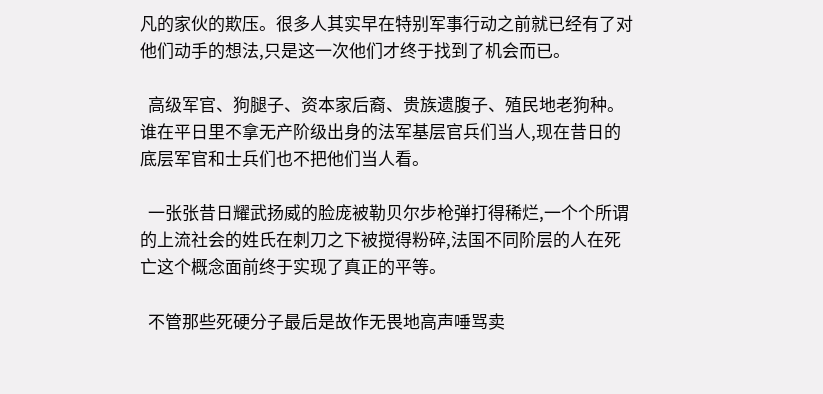凡的家伙的欺压。很多人其实早在特别军事行动之前就已经有了对他们动手的想法,只是这一次他们才终于找到了机会而已。

  高级军官、狗腿子、资本家后裔、贵族遗腹子、殖民地老狗种。谁在平日里不拿无产阶级出身的法军基层官兵们当人,现在昔日的底层军官和士兵们也不把他们当人看。

  一张张昔日耀武扬威的脸庞被勒贝尔步枪弹打得稀烂,一个个所谓的上流社会的姓氏在刺刀之下被搅得粉碎,法国不同阶层的人在死亡这个概念面前终于实现了真正的平等。

  不管那些死硬分子最后是故作无畏地高声唾骂卖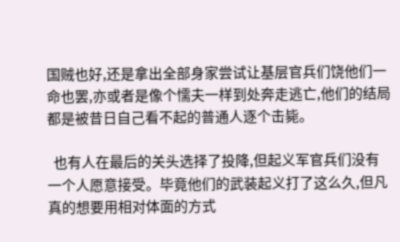国贼也好,还是拿出全部身家尝试让基层官兵们饶他们一命也罢,亦或者是像个懦夫一样到处奔走逃亡,他们的结局都是被昔日自己看不起的普通人逐个击毙。

  也有人在最后的关头选择了投降,但起义军官兵们没有一个人愿意接受。毕竟他们的武装起义打了这么久,但凡真的想要用相对体面的方式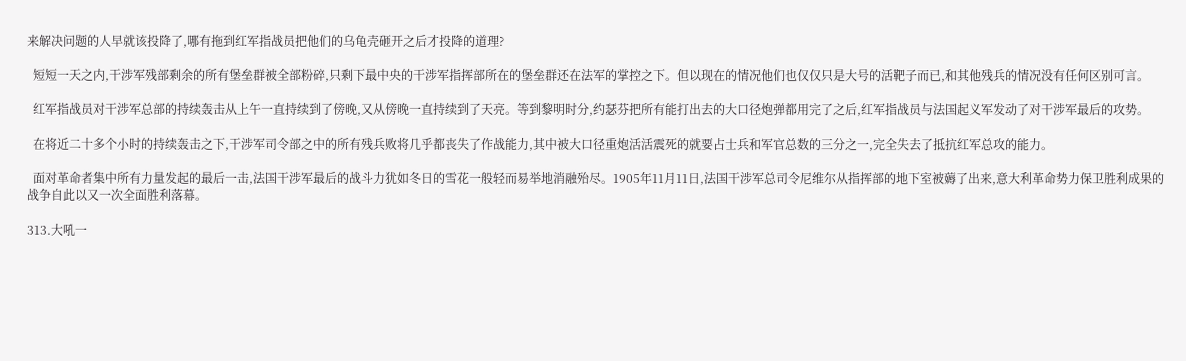来解决问题的人早就该投降了,哪有拖到红军指战员把他们的乌龟壳砸开之后才投降的道理?

  短短一天之内,干涉军残部剩余的所有堡垒群被全部粉碎,只剩下最中央的干涉军指挥部所在的堡垒群还在法军的掌控之下。但以现在的情况他们也仅仅只是大号的活靶子而已,和其他残兵的情况没有任何区别可言。

  红军指战员对干涉军总部的持续轰击从上午一直持续到了傍晚,又从傍晚一直持续到了天亮。等到黎明时分,约瑟芬把所有能打出去的大口径炮弹都用完了之后,红军指战员与法国起义军发动了对干涉军最后的攻势。

  在将近二十多个小时的持续轰击之下,干涉军司令部之中的所有残兵败将几乎都丧失了作战能力,其中被大口径重炮活活震死的就要占士兵和军官总数的三分之一,完全失去了抵抗红军总攻的能力。

  面对革命者集中所有力量发起的最后一击,法国干涉军最后的战斗力犹如冬日的雪花一般轻而易举地消融殆尽。1905年11月11日,法国干涉军总司令尼维尔从指挥部的地下室被薅了出来,意大利革命势力保卫胜利成果的战争自此以又一次全面胜利落幕。

313.大吼一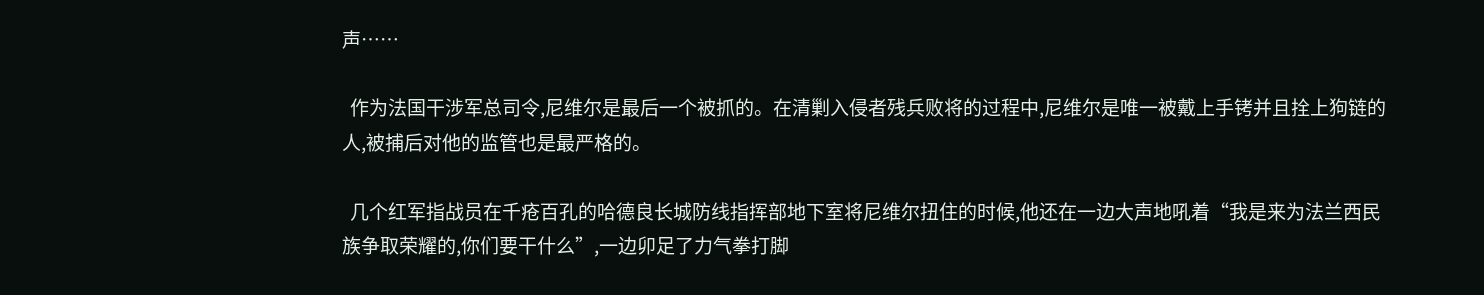声……

  作为法国干涉军总司令,尼维尔是最后一个被抓的。在清剿入侵者残兵败将的过程中,尼维尔是唯一被戴上手铐并且拴上狗链的人,被捕后对他的监管也是最严格的。

  几个红军指战员在千疮百孔的哈德良长城防线指挥部地下室将尼维尔扭住的时候,他还在一边大声地吼着“我是来为法兰西民族争取荣耀的,你们要干什么”,一边卯足了力气拳打脚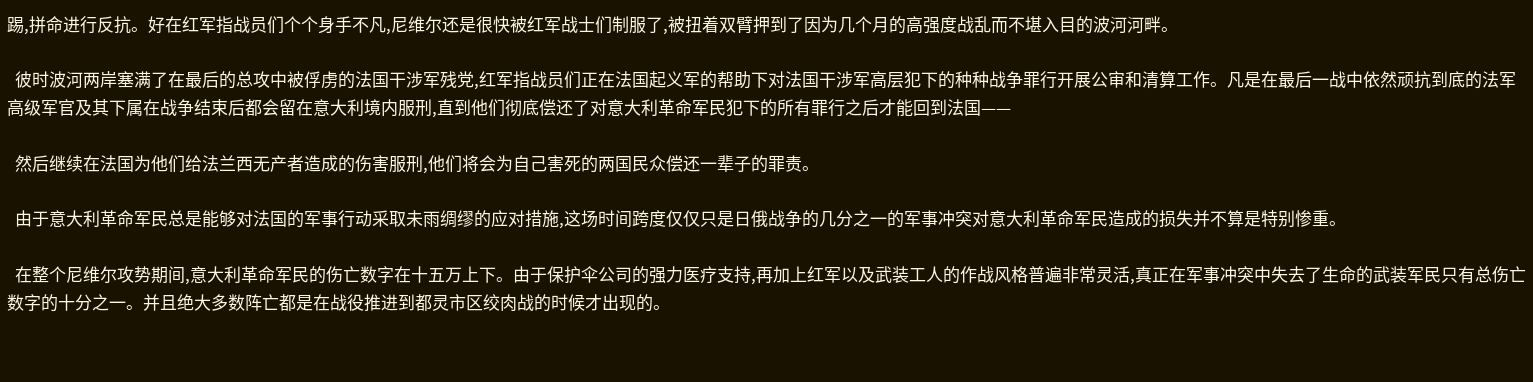踢,拼命进行反抗。好在红军指战员们个个身手不凡,尼维尔还是很快被红军战士们制服了,被扭着双臂押到了因为几个月的高强度战乱而不堪入目的波河河畔。

  彼时波河两岸塞满了在最后的总攻中被俘虏的法国干涉军残党,红军指战员们正在法国起义军的帮助下对法国干涉军高层犯下的种种战争罪行开展公审和清算工作。凡是在最后一战中依然顽抗到底的法军高级军官及其下属在战争结束后都会留在意大利境内服刑,直到他们彻底偿还了对意大利革命军民犯下的所有罪行之后才能回到法国——

  然后继续在法国为他们给法兰西无产者造成的伤害服刑,他们将会为自己害死的两国民众偿还一辈子的罪责。

  由于意大利革命军民总是能够对法国的军事行动采取未雨绸缪的应对措施,这场时间跨度仅仅只是日俄战争的几分之一的军事冲突对意大利革命军民造成的损失并不算是特别惨重。

  在整个尼维尔攻势期间,意大利革命军民的伤亡数字在十五万上下。由于保护伞公司的强力医疗支持,再加上红军以及武装工人的作战风格普遍非常灵活,真正在军事冲突中失去了生命的武装军民只有总伤亡数字的十分之一。并且绝大多数阵亡都是在战役推进到都灵市区绞肉战的时候才出现的。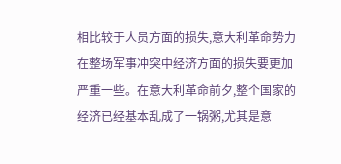相比较于人员方面的损失,意大利革命势力在整场军事冲突中经济方面的损失要更加严重一些。在意大利革命前夕,整个国家的经济已经基本乱成了一锅粥,尤其是意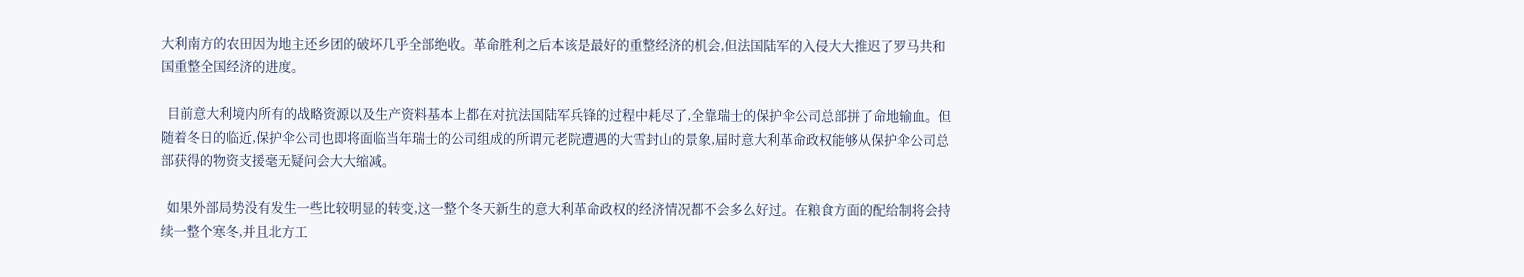大利南方的农田因为地主还乡团的破坏几乎全部绝收。革命胜利之后本该是最好的重整经济的机会,但法国陆军的入侵大大推迟了罗马共和国重整全国经济的进度。

  目前意大利境内所有的战略资源以及生产资料基本上都在对抗法国陆军兵锋的过程中耗尽了,全靠瑞士的保护伞公司总部拼了命地输血。但随着冬日的临近,保护伞公司也即将面临当年瑞士的公司组成的所谓元老院遭遇的大雪封山的景象,届时意大利革命政权能够从保护伞公司总部获得的物资支援毫无疑问会大大缩减。

  如果外部局势没有发生一些比较明显的转变,这一整个冬天新生的意大利革命政权的经济情况都不会多么好过。在粮食方面的配给制将会持续一整个寒冬,并且北方工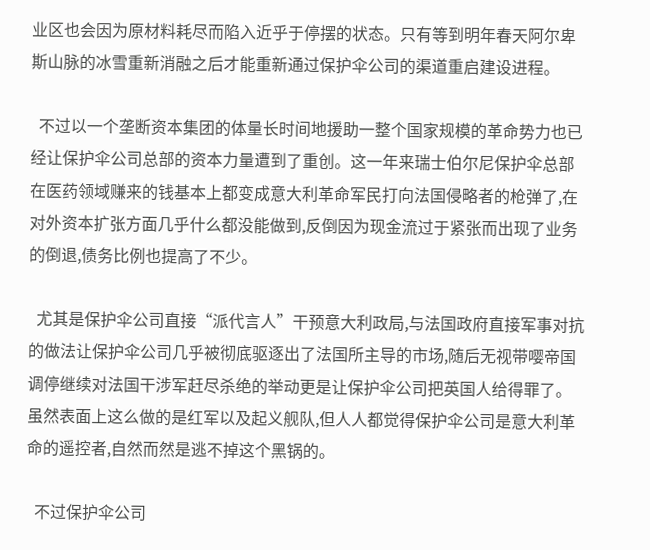业区也会因为原材料耗尽而陷入近乎于停摆的状态。只有等到明年春天阿尔卑斯山脉的冰雪重新消融之后才能重新通过保护伞公司的渠道重启建设进程。

  不过以一个垄断资本集团的体量长时间地援助一整个国家规模的革命势力也已经让保护伞公司总部的资本力量遭到了重创。这一年来瑞士伯尔尼保护伞总部在医药领域赚来的钱基本上都变成意大利革命军民打向法国侵略者的枪弹了,在对外资本扩张方面几乎什么都没能做到,反倒因为现金流过于紧张而出现了业务的倒退,债务比例也提高了不少。

  尤其是保护伞公司直接“派代言人”干预意大利政局,与法国政府直接军事对抗的做法让保护伞公司几乎被彻底驱逐出了法国所主导的市场,随后无视带嘤帝国调停继续对法国干涉军赶尽杀绝的举动更是让保护伞公司把英国人给得罪了。虽然表面上这么做的是红军以及起义舰队,但人人都觉得保护伞公司是意大利革命的遥控者,自然而然是逃不掉这个黑锅的。

  不过保护伞公司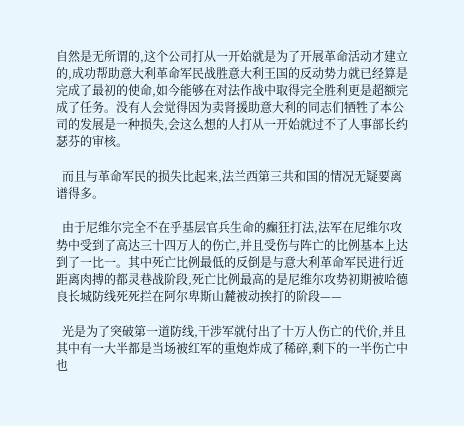自然是无所谓的,这个公司打从一开始就是为了开展革命活动才建立的,成功帮助意大利革命军民战胜意大利王国的反动势力就已经算是完成了最初的使命,如今能够在对法作战中取得完全胜利更是超额完成了任务。没有人会觉得因为卖肾援助意大利的同志们牺牲了本公司的发展是一种损失,会这么想的人打从一开始就过不了人事部长约瑟芬的审核。

  而且与革命军民的损失比起来,法兰西第三共和国的情况无疑要离谱得多。

  由于尼维尔完全不在乎基层官兵生命的癫狂打法,法军在尼维尔攻势中受到了高达三十四万人的伤亡,并且受伤与阵亡的比例基本上达到了一比一。其中死亡比例最低的反倒是与意大利革命军民进行近距离肉搏的都灵巷战阶段,死亡比例最高的是尼维尔攻势初期被哈德良长城防线死死拦在阿尔卑斯山麓被动挨打的阶段——

  光是为了突破第一道防线,干涉军就付出了十万人伤亡的代价,并且其中有一大半都是当场被红军的重炮炸成了稀碎,剩下的一半伤亡中也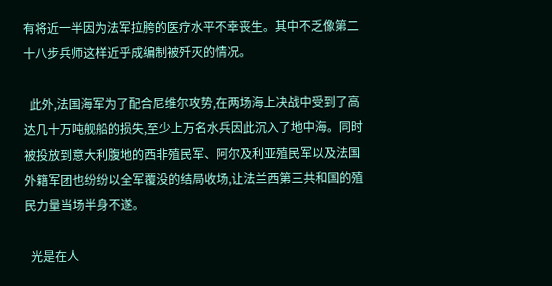有将近一半因为法军拉胯的医疗水平不幸丧生。其中不乏像第二十八步兵师这样近乎成编制被歼灭的情况。

  此外,法国海军为了配合尼维尔攻势,在两场海上决战中受到了高达几十万吨舰船的损失,至少上万名水兵因此沉入了地中海。同时被投放到意大利腹地的西非殖民军、阿尔及利亚殖民军以及法国外籍军团也纷纷以全军覆没的结局收场,让法兰西第三共和国的殖民力量当场半身不遂。

  光是在人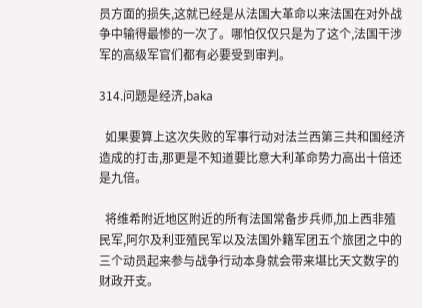员方面的损失,这就已经是从法国大革命以来法国在对外战争中输得最惨的一次了。哪怕仅仅只是为了这个,法国干涉军的高级军官们都有必要受到审判。

314.问题是经济,baka

  如果要算上这次失败的军事行动对法兰西第三共和国经济造成的打击,那更是不知道要比意大利革命势力高出十倍还是九倍。

  将维希附近地区附近的所有法国常备步兵师,加上西非殖民军,阿尔及利亚殖民军以及法国外籍军团五个旅团之中的三个动员起来参与战争行动本身就会带来堪比天文数字的财政开支。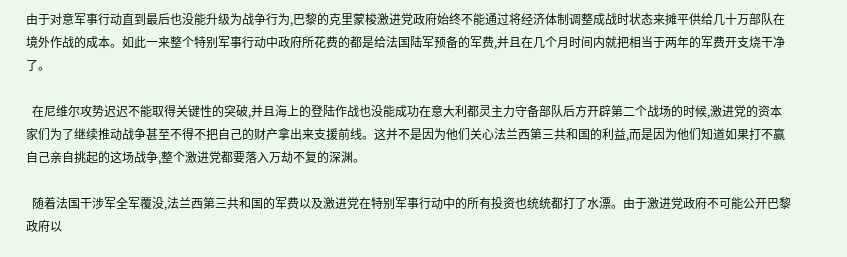由于对意军事行动直到最后也没能升级为战争行为,巴黎的克里蒙梭激进党政府始终不能通过将经济体制调整成战时状态来摊平供给几十万部队在境外作战的成本。如此一来整个特别军事行动中政府所花费的都是给法国陆军预备的军费,并且在几个月时间内就把相当于两年的军费开支烧干净了。

  在尼维尔攻势迟迟不能取得关键性的突破,并且海上的登陆作战也没能成功在意大利都灵主力守备部队后方开辟第二个战场的时候,激进党的资本家们为了继续推动战争甚至不得不把自己的财产拿出来支援前线。这并不是因为他们关心法兰西第三共和国的利益,而是因为他们知道如果打不赢自己亲自挑起的这场战争,整个激进党都要落入万劫不复的深渊。

  随着法国干涉军全军覆没,法兰西第三共和国的军费以及激进党在特别军事行动中的所有投资也统统都打了水漂。由于激进党政府不可能公开巴黎政府以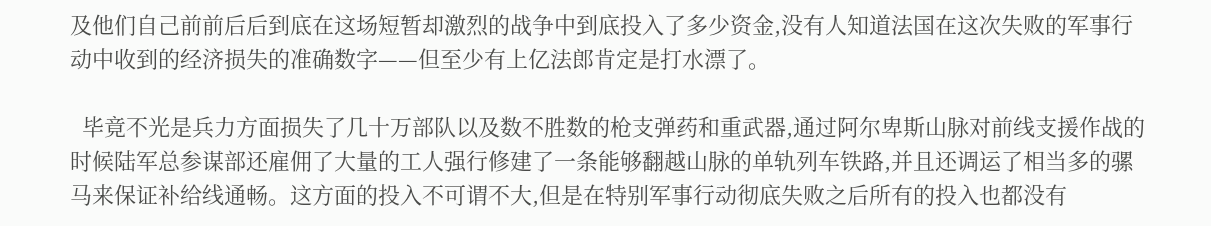及他们自己前前后后到底在这场短暂却激烈的战争中到底投入了多少资金,没有人知道法国在这次失败的军事行动中收到的经济损失的准确数字——但至少有上亿法郎肯定是打水漂了。

  毕竟不光是兵力方面损失了几十万部队以及数不胜数的枪支弹药和重武器,通过阿尔卑斯山脉对前线支援作战的时候陆军总参谋部还雇佣了大量的工人强行修建了一条能够翻越山脉的单轨列车铁路,并且还调运了相当多的骡马来保证补给线通畅。这方面的投入不可谓不大,但是在特别军事行动彻底失败之后所有的投入也都没有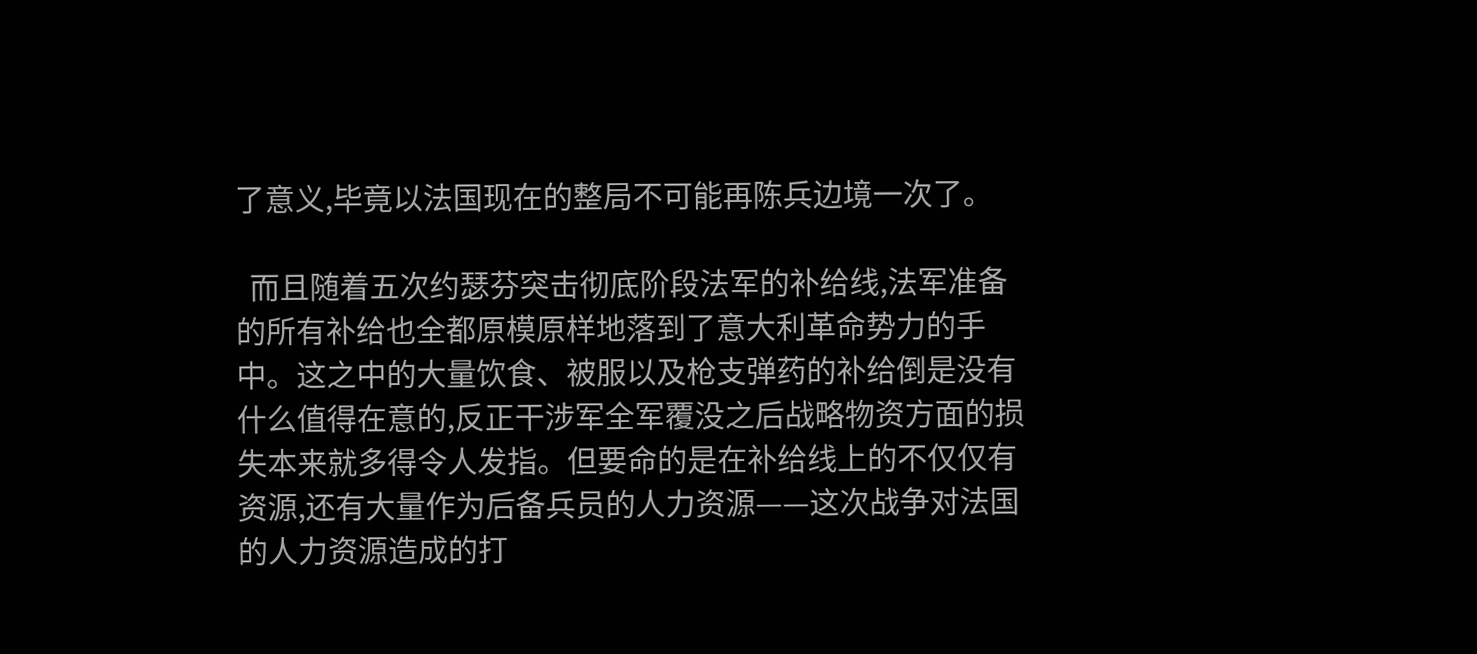了意义,毕竟以法国现在的整局不可能再陈兵边境一次了。

  而且随着五次约瑟芬突击彻底阶段法军的补给线,法军准备的所有补给也全都原模原样地落到了意大利革命势力的手中。这之中的大量饮食、被服以及枪支弹药的补给倒是没有什么值得在意的,反正干涉军全军覆没之后战略物资方面的损失本来就多得令人发指。但要命的是在补给线上的不仅仅有资源,还有大量作为后备兵员的人力资源——这次战争对法国的人力资源造成的打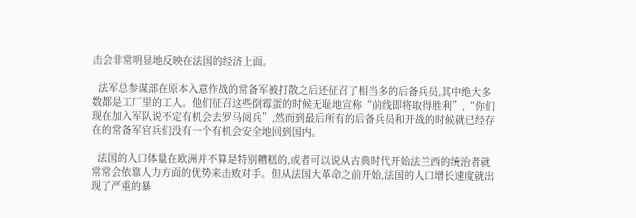击会非常明显地反映在法国的经济上面。

  法军总参谋部在原本入意作战的常备军被打散之后还征召了相当多的后备兵员,其中绝大多数都是工厂里的工人。他们征召这些倒霉蛋的时候无耻地宣称“前线即将取得胜利”,“你们现在加入军队说不定有机会去罗马阅兵”,然而到最后所有的后备兵员和开战的时候就已经存在的常备军官兵们没有一个有机会安全地回到国内。

  法国的人口体量在欧洲并不算是特别糟糕的,或者可以说从古典时代开始法兰西的统治者就常常会依靠人力方面的优势来击败对手。但从法国大革命之前开始,法国的人口增长速度就出现了严重的暴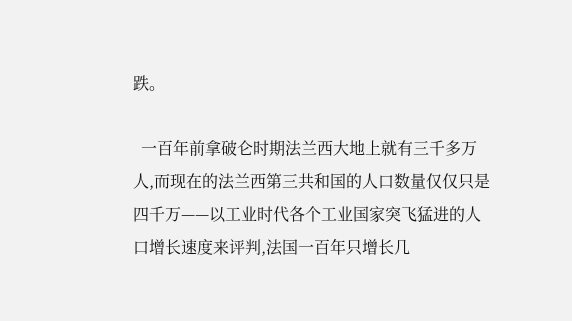跌。

  一百年前拿破仑时期法兰西大地上就有三千多万人,而现在的法兰西第三共和国的人口数量仅仅只是四千万——以工业时代各个工业国家突飞猛进的人口增长速度来评判,法国一百年只增长几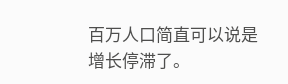百万人口简直可以说是增长停滞了。